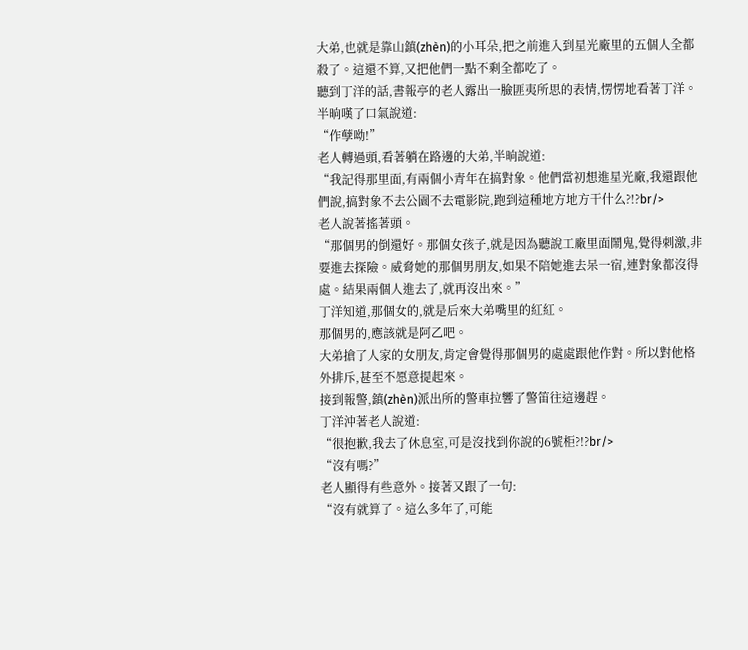大弟,也就是靠山鎮(zhèn)的小耳朵,把之前進入到星光廠里的五個人全都殺了。這還不算,又把他們一點不剩全都吃了。
聽到丁洋的話,書報亭的老人露出一臉匪夷所思的表情,愣愣地看著丁洋。半晌嘆了口氣說道:
“作孽呦!”
老人轉過頭,看著躺在路邊的大弟,半晌說道:
“我記得那里面,有兩個小青年在搞對象。他們當初想進星光廠,我還跟他們說,搞對象不去公園不去電影院,跑到這種地方地方干什么?!?br/>
老人說著搖著頭。
“那個男的倒還好。那個女孩子,就是因為聽說工廠里面鬧鬼,覺得刺激,非要進去探險。威脅她的那個男朋友,如果不陪她進去呆一宿,連對象都沒得處。結果兩個人進去了,就再沒出來。”
丁洋知道,那個女的,就是后來大弟嘴里的紅紅。
那個男的,應該就是阿乙吧。
大弟搶了人家的女朋友,肯定會覺得那個男的處處跟他作對。所以對他格外排斥,甚至不愿意提起來。
接到報警,鎮(zhèn)派出所的警車拉響了警笛往這邊趕。
丁洋沖著老人說道:
“很抱歉,我去了休息室,可是沒找到你說的6號柜?!?br/>
“沒有嗎?”
老人顯得有些意外。接著又跟了一句:
“沒有就算了。這么多年了,可能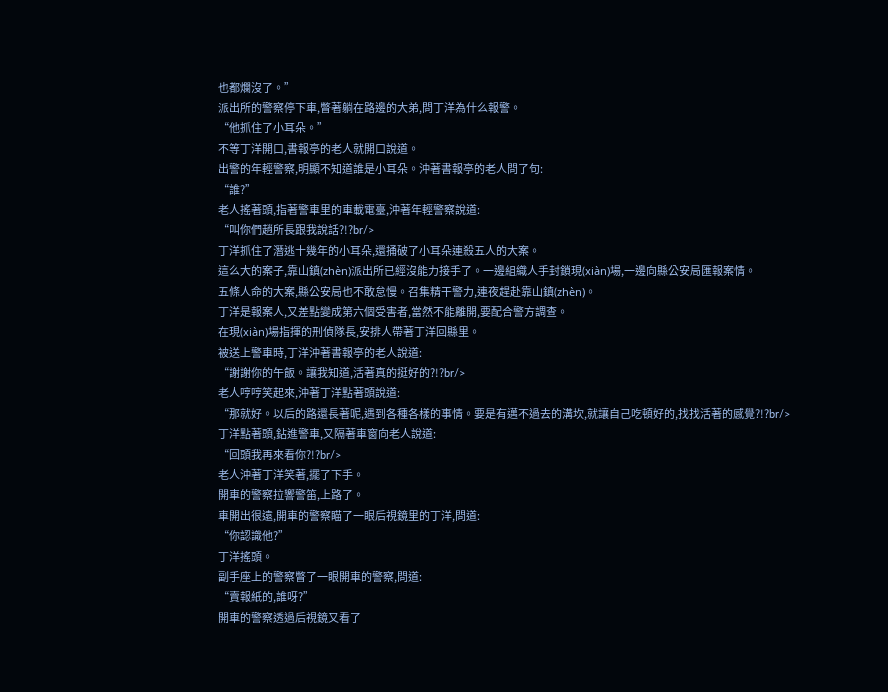也都爛沒了。”
派出所的警察停下車,瞥著躺在路邊的大弟,問丁洋為什么報警。
“他抓住了小耳朵。”
不等丁洋開口,書報亭的老人就開口說道。
出警的年輕警察,明顯不知道誰是小耳朵。沖著書報亭的老人問了句:
“誰?”
老人搖著頭,指著警車里的車載電臺,沖著年輕警察說道:
“叫你們趙所長跟我說話?!?br/>
丁洋抓住了潛逃十幾年的小耳朵,還捅破了小耳朵連殺五人的大案。
這么大的案子,靠山鎮(zhèn)派出所已經沒能力接手了。一邊組織人手封鎖現(xiàn)場,一邊向縣公安局匯報案情。
五條人命的大案,縣公安局也不敢怠慢。召集精干警力,連夜趕赴靠山鎮(zhèn)。
丁洋是報案人,又差點變成第六個受害者,當然不能離開,要配合警方調查。
在現(xiàn)場指揮的刑偵隊長,安排人帶著丁洋回縣里。
被送上警車時,丁洋沖著書報亭的老人說道:
“謝謝你的午飯。讓我知道,活著真的挺好的?!?br/>
老人哼哼笑起來,沖著丁洋點著頭說道:
“那就好。以后的路還長著呢,遇到各種各樣的事情。要是有邁不過去的溝坎,就讓自己吃頓好的,找找活著的感覺?!?br/>
丁洋點著頭,鉆進警車,又隔著車窗向老人說道:
“回頭我再來看你?!?br/>
老人沖著丁洋笑著,擺了下手。
開車的警察拉響警笛,上路了。
車開出很遠,開車的警察瞄了一眼后視鏡里的丁洋,問道:
“你認識他?”
丁洋搖頭。
副手座上的警察瞥了一眼開車的警察,問道:
“賣報紙的,誰呀?”
開車的警察透過后視鏡又看了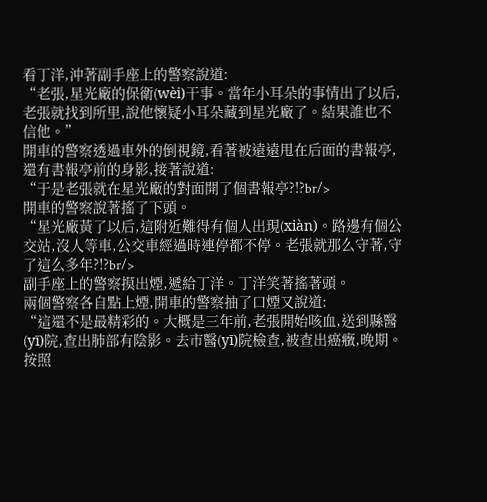看丁洋,沖著副手座上的警察說道:
“老張,星光廠的保衛(wèi)干事。當年小耳朵的事情出了以后,老張就找到所里,說他懷疑小耳朵藏到星光廠了。結果誰也不信他。”
開車的警察透過車外的倒視鏡,看著被遠遠甩在后面的書報亭,還有書報亭前的身影,接著說道:
“于是老張就在星光廠的對面開了個書報亭?!?br/>
開車的警察說著搖了下頭。
“星光廠黃了以后,這附近難得有個人出現(xiàn)。路邊有個公交站,沒人等車,公交車經過時連停都不停。老張就那么守著,守了這么多年?!?br/>
副手座上的警察摸出煙,遞給丁洋。丁洋笑著搖著頭。
兩個警察各自點上煙,開車的警察抽了口煙又說道:
“這還不是最精彩的。大概是三年前,老張開始咳血,送到縣醫(yī)院,查出肺部有陰影。去市醫(yī)院檢查,被查出癌癥,晚期。按照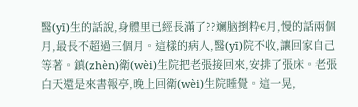醫(yī)生的話說,身體里已經長滿了??斓脑捯粋€月,慢的話兩個月,最長不超過三個月。這樣的病人,醫(yī)院不收,讓回家自己等著。鎮(zhèn)衛(wèi)生院把老張接回來,安排了張床。老張白天還是來書報亭,晚上回衛(wèi)生院睡覺。這一晃,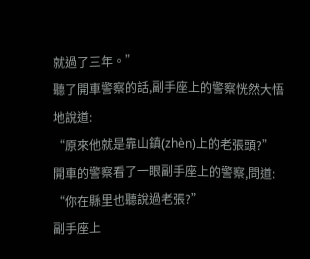就過了三年。”
聽了開車警察的話,副手座上的警察恍然大悟地說道:
“原來他就是靠山鎮(zhèn)上的老張頭?”
開車的警察看了一眼副手座上的警察,問道:
“你在縣里也聽說過老張?”
副手座上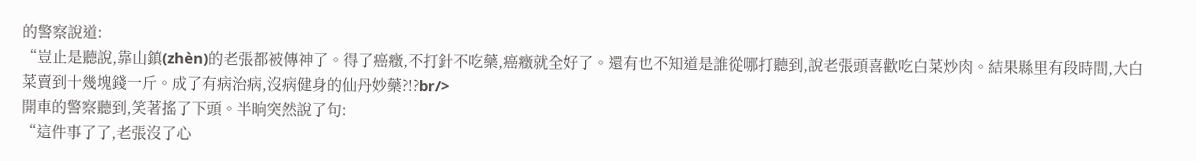的警察說道:
“豈止是聽說,靠山鎮(zhèn)的老張都被傳神了。得了癌癥,不打針不吃藥,癌癥就全好了。還有也不知道是誰從哪打聽到,說老張頭喜歡吃白菜炒肉。結果縣里有段時間,大白菜賣到十幾塊錢一斤。成了有病治病,沒病健身的仙丹妙藥?!?br/>
開車的警察聽到,笑著搖了下頭。半晌突然說了句:
“這件事了了,老張沒了心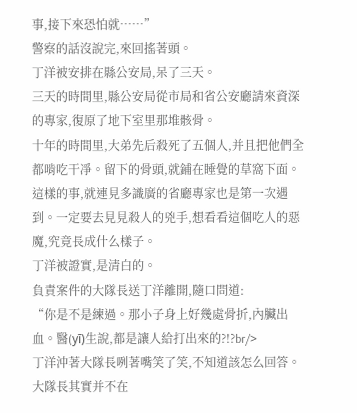事,接下來恐怕就……”
警察的話沒說完,來回搖著頭。
丁洋被安排在縣公安局,呆了三天。
三天的時間里,縣公安局從市局和省公安廳請來資深的專家,復原了地下室里那堆骸骨。
十年的時間里,大弟先后殺死了五個人,并且把他們全都啃吃干凈。留下的骨頭,就鋪在睡覺的草窩下面。
這樣的事,就連見多識廣的省廳專家也是第一次遇到。一定要去見見殺人的兇手,想看看這個吃人的惡魔,究竟長成什么樣子。
丁洋被證實,是清白的。
負責案件的大隊長送丁洋離開,隨口問道:
“你是不是練過。那小子身上好幾處骨折,內臟出血。醫(yī)生說,都是讓人給打出來的?!?br/>
丁洋沖著大隊長咧著嘴笑了笑,不知道該怎么回答。
大隊長其實并不在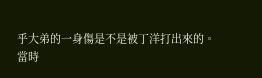乎大弟的一身傷是不是被丁洋打出來的。
當時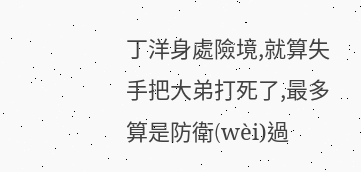丁洋身處險境,就算失手把大弟打死了,最多算是防衛(wèi)過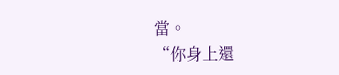當。
“你身上還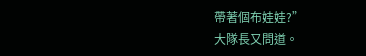帶著個布娃娃?”
大隊長又問道。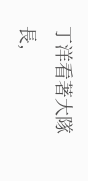丁洋看著大隊長,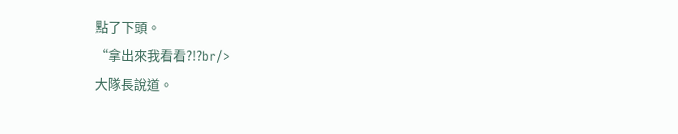點了下頭。
“拿出來我看看?!?br/>
大隊長說道。